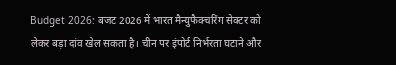Budget 2026: बजट 2026 में भारत मैन्युफैक्चरिंग सेक्टर को लेकर बड़ा दांव खेल सकता है। चीन पर इंपोर्ट निर्भरता घटाने और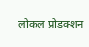लोकल प्रोडक्शन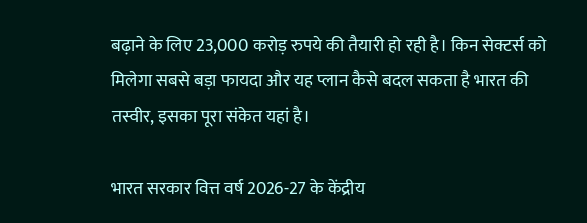बढ़ाने के लिए 23,000 करोड़ रुपये की तैयारी हो रही है। किन सेक्टर्स को मिलेगा सबसे बड़ा फायदा और यह प्लान कैसे बदल सकता है भारत की तस्वीर, इसका पूरा संकेत यहां है।

भारत सरकार वित्त वर्ष 2026-27 के केंद्रीय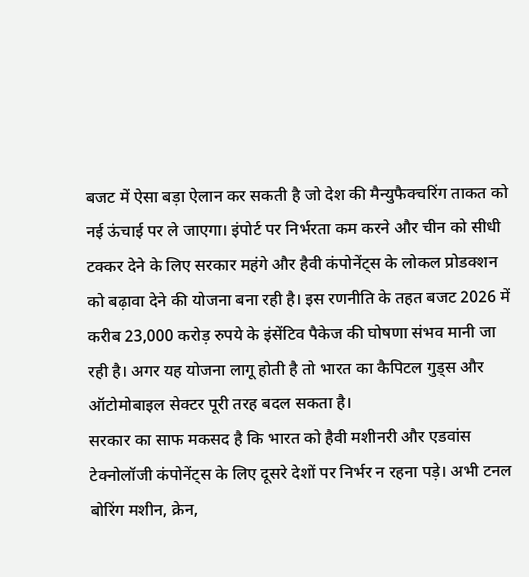बजट में ऐसा बड़ा ऐलान कर सकती है जो देश की मैन्युफैक्चरिंग ताकत को नई ऊंचाई पर ले जाएगा। इंपोर्ट पर निर्भरता कम करने और चीन को सीधी टक्कर देने के लिए सरकार महंगे और हैवी कंपोनेंट्स के लोकल प्रोडक्शन को बढ़ावा देने की योजना बना रही है। इस रणनीति के तहत बजट 2026 में करीब 23,000 करोड़ रुपये के इंसेंटिव पैकेज की घोषणा संभव मानी जा रही है। अगर यह योजना लागू होती है तो भारत का कैपिटल गुड्स और ऑटोमोबाइल सेक्टर पूरी तरह बदल सकता है।
सरकार का साफ मकसद है कि भारत को हैवी मशीनरी और एडवांस टेक्नोलॉजी कंपोनेंट्स के लिए दूसरे देशों पर निर्भर न रहना पड़े। अभी टनल बोरिंग मशीन, क्रेन,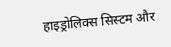हाइड्रोलिक्स सिस्टम और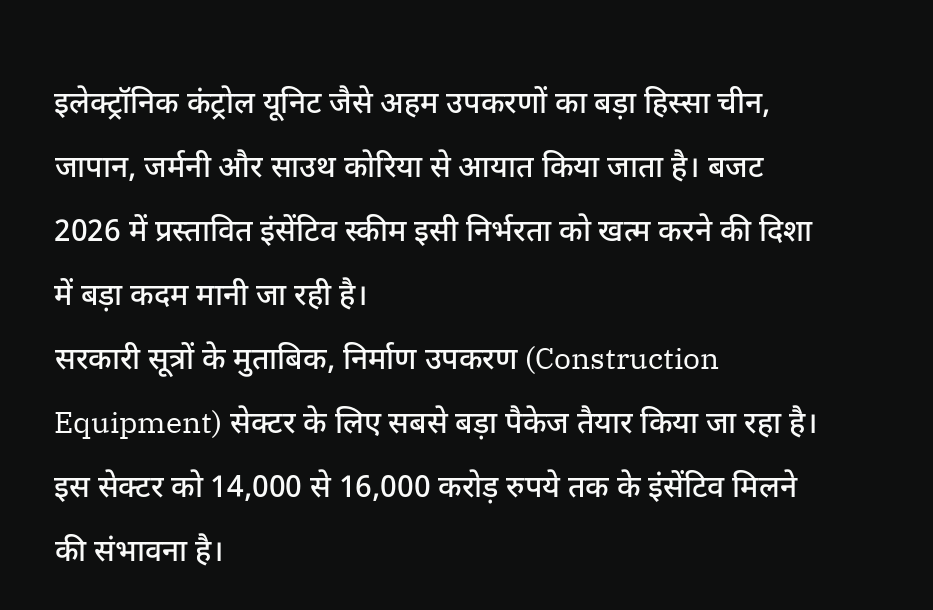इलेक्ट्रॉनिक कंट्रोल यूनिट जैसे अहम उपकरणों का बड़ा हिस्सा चीन, जापान, जर्मनी और साउथ कोरिया से आयात किया जाता है। बजट 2026 में प्रस्तावित इंसेंटिव स्कीम इसी निर्भरता को खत्म करने की दिशा में बड़ा कदम मानी जा रही है।
सरकारी सूत्रों के मुताबिक, निर्माण उपकरण (Construction Equipment) सेक्टर के लिए सबसे बड़ा पैकेज तैयार किया जा रहा है। इस सेक्टर को 14,000 से 16,000 करोड़ रुपये तक के इंसेंटिव मिलने की संभावना है।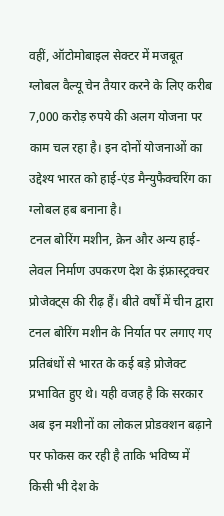वहीं, ऑटोमोबाइल सेक्टर में मजबूत ग्लोबल वैल्यू चेन तैयार करने के लिए करीब 7,000 करोड़ रुपये की अलग योजना पर काम चल रहा है। इन दोनों योजनाओं का उद्देश्य भारत को हाई-एंड मैन्युफैक्चरिंग का ग्लोबल हब बनाना है।
टनल बोरिंग मशीन, क्रेन और अन्य हाई-लेवल निर्माण उपकरण देश के इंफ्रास्ट्रक्चर प्रोजेक्ट्स की रीढ़ हैं। बीते वर्षों में चीन द्वारा टनल बोरिंग मशीन के निर्यात पर लगाए गए प्रतिबंधों से भारत के कई बड़े प्रोजेक्ट प्रभावित हुए थे। यही वजह है कि सरकार अब इन मशीनों का लोकल प्रोडक्शन बढ़ाने पर फोकस कर रही है ताकि भविष्य में किसी भी देश के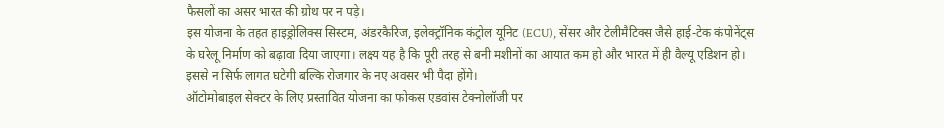फैसलों का असर भारत की ग्रोथ पर न पड़े।
इस योजना के तहत हाइड्रोलिक्स सिस्टम, अंडरकैरिज, इलेक्ट्रॉनिक कंट्रोल यूनिट (ECU), सेंसर और टेलीमैटिक्स जैसे हाई-टेक कंपोनेंट्स के घरेलू निर्माण को बढ़ावा दिया जाएगा। लक्ष्य यह है कि पूरी तरह से बनी मशीनों का आयात कम हो और भारत में ही वैल्यू एडिशन हो। इससे न सिर्फ लागत घटेगी बल्कि रोजगार के नए अवसर भी पैदा होंगे।
ऑटोमोबाइल सेक्टर के लिए प्रस्तावित योजना का फोकस एडवांस टेक्नोलॉजी पर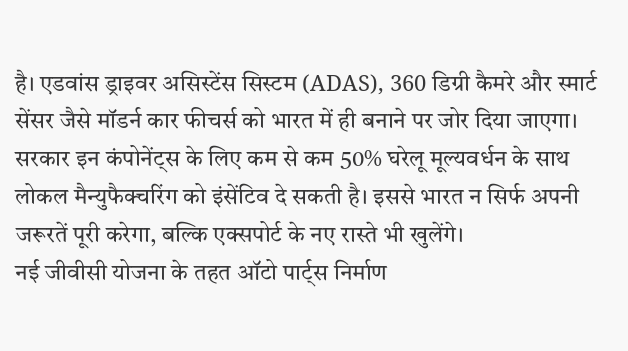है। एडवांस ड्राइवर असिस्टेंस सिस्टम (ADAS), 360 डिग्री कैमरे और स्मार्ट सेंसर जैसे मॉडर्न कार फीचर्स को भारत में ही बनाने पर जोर दिया जाएगा। सरकार इन कंपोनेंट्स के लिए कम से कम 50% घरेलू मूल्यवर्धन के साथ लोकल मैन्युफैक्चरिंग को इंसेंटिव दे सकती है। इससे भारत न सिर्फ अपनी जरूरतें पूरी करेगा, बल्कि एक्सपोर्ट के नए रास्ते भी खुलेंगे।
नई जीवीसी योजना के तहत ऑटो पार्ट्स निर्माण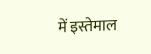में इस्तेमाल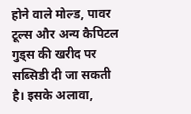होने वाले मोल्ड, पावर टूल्स और अन्य कैपिटल गुड्स की खरीद पर सब्सिडी दी जा सकती है। इसके अलावा,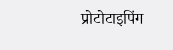प्रोटोटाइपिंग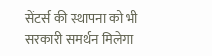सेंटर्स की स्थापना को भी सरकारी समर्थन मिलेगा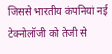जिससे भारतीय कंपनियां नई टेक्नोलॉजी को तेजी से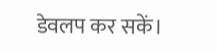डेवलप कर सकें।